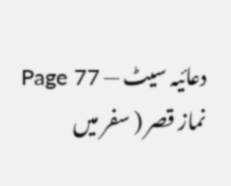دعائیہ سیٹ — Page 77
نماز قصر ( سفر میں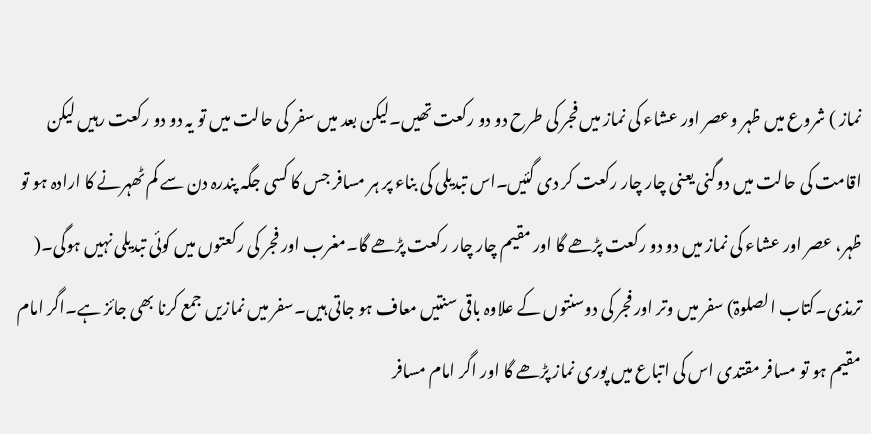نماز ) شروع میں ظہر وعصر اور عشاء کی نماز میں فجر کی طرح دو دو رکعت تھیں۔لیکن بعد میں سفر کی حالت میں تو یہ دو دو رکعت رہیں لیکن اقامت کی حالت میں دوگنی یعنی چار چار رکعت کر دی گئیں۔اس تبدیلی کی بناء پر ہر مسافر جس کا کسی جگہ پندرہ دن سے کم ٹھہرنے کا ارادہ ہو تو ظہر، عصر اور عشاء کی نماز میں دو دو رکعت پڑھے گا اور مقیم چار چار رکعت پڑھے گا۔مغرب اور فجر کی رکعتوں میں کوئی تبدیلی نہیں ہوگی۔( ترمذی۔کتاب الصلوۃ) سفر میں وتر اور فجر کی دوسنتوں کے علاوہ باقی سنتیں معاف ہو جاتی ہیں۔سفر میں نمازیں جمع کرنا بھی جائز ہے۔اگر امام مقیم ہو تو مسافر مقتدی اس کی اتباع میں پوری نماز پڑھے گا اور اگر امام مسافر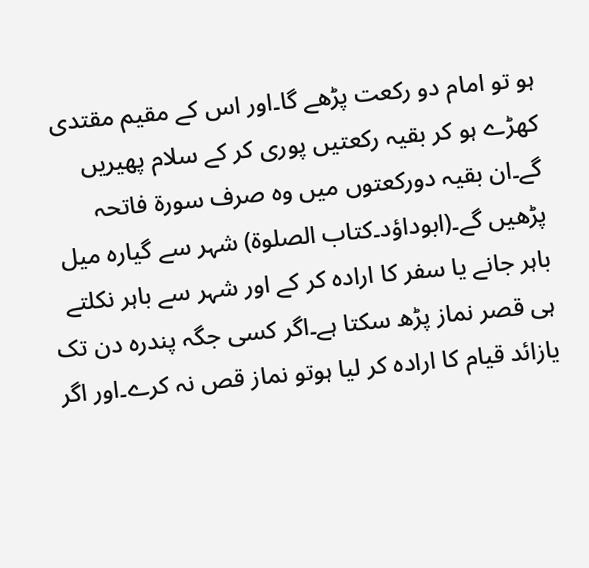ہو تو امام دو رکعت پڑھے گا۔اور اس کے مقیم مقتدی کھڑے ہو کر بقیہ رکعتیں پوری کر کے سلام پھیریں گے۔ان بقیہ دورکعتوں میں وہ صرف سورۃ فاتحہ پڑھیں گے۔(ابوداؤد۔کتاب الصلوۃ) شہر سے گیارہ میل باہر جانے یا سفر کا ارادہ کر کے اور شہر سے باہر نکلتے ہی قصر نماز پڑھ سکتا ہے۔اگر کسی جگہ پندرہ دن تک یازائد قیام کا ارادہ کر لیا ہوتو نماز قص نہ کرے۔اور اگر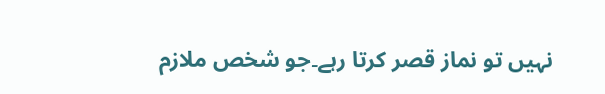نہیں تو نماز قصر کرتا رہے۔جو شخص ملازم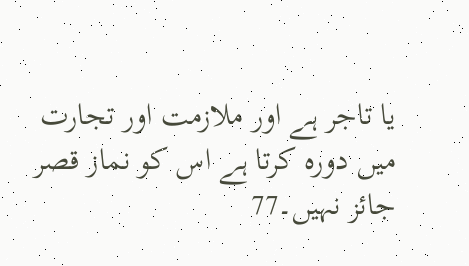یا تاجر ہے اور ملازمت اور تجارت میں دورہ کرتا ہے اس کو نماز قصر جائز نہیں۔77